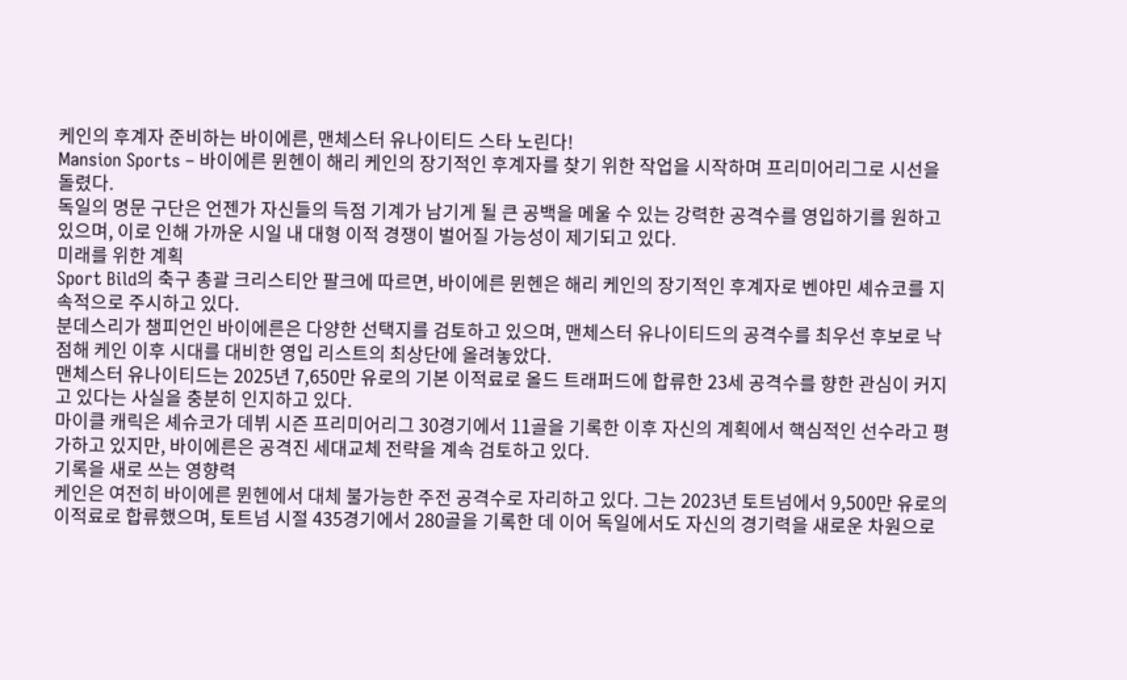케인의 후계자 준비하는 바이에른, 맨체스터 유나이티드 스타 노린다!
Mansion Sports – 바이에른 뮌헨이 해리 케인의 장기적인 후계자를 찾기 위한 작업을 시작하며 프리미어리그로 시선을 돌렸다.
독일의 명문 구단은 언젠가 자신들의 득점 기계가 남기게 될 큰 공백을 메울 수 있는 강력한 공격수를 영입하기를 원하고 있으며, 이로 인해 가까운 시일 내 대형 이적 경쟁이 벌어질 가능성이 제기되고 있다.
미래를 위한 계획
Sport Bild의 축구 총괄 크리스티안 팔크에 따르면, 바이에른 뮌헨은 해리 케인의 장기적인 후계자로 벤야민 셰슈코를 지속적으로 주시하고 있다.
분데스리가 챔피언인 바이에른은 다양한 선택지를 검토하고 있으며, 맨체스터 유나이티드의 공격수를 최우선 후보로 낙점해 케인 이후 시대를 대비한 영입 리스트의 최상단에 올려놓았다.
맨체스터 유나이티드는 2025년 7,650만 유로의 기본 이적료로 올드 트래퍼드에 합류한 23세 공격수를 향한 관심이 커지고 있다는 사실을 충분히 인지하고 있다.
마이클 캐릭은 셰슈코가 데뷔 시즌 프리미어리그 30경기에서 11골을 기록한 이후 자신의 계획에서 핵심적인 선수라고 평가하고 있지만, 바이에른은 공격진 세대교체 전략을 계속 검토하고 있다.
기록을 새로 쓰는 영향력
케인은 여전히 바이에른 뮌헨에서 대체 불가능한 주전 공격수로 자리하고 있다. 그는 2023년 토트넘에서 9,500만 유로의 이적료로 합류했으며, 토트넘 시절 435경기에서 280골을 기록한 데 이어 독일에서도 자신의 경기력을 새로운 차원으로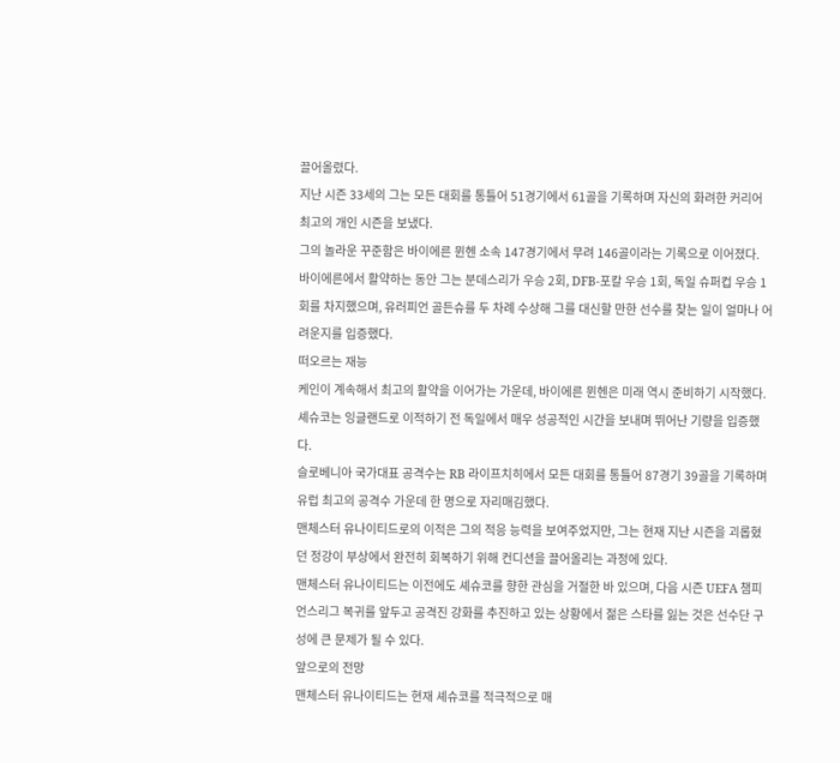끌어올렸다.
지난 시즌 33세의 그는 모든 대회를 통틀어 51경기에서 61골을 기록하며 자신의 화려한 커리어 최고의 개인 시즌을 보냈다.
그의 놀라운 꾸준함은 바이에른 뮌헨 소속 147경기에서 무려 146골이라는 기록으로 이어졌다.
바이에른에서 활약하는 동안 그는 분데스리가 우승 2회, DFB-포칼 우승 1회, 독일 슈퍼컵 우승 1회를 차지했으며, 유러피언 골든슈를 두 차례 수상해 그를 대신할 만한 선수를 찾는 일이 얼마나 어려운지를 입증했다.
떠오르는 재능
케인이 계속해서 최고의 활약을 이어가는 가운데, 바이에른 뮌헨은 미래 역시 준비하기 시작했다. 셰슈코는 잉글랜드로 이적하기 전 독일에서 매우 성공적인 시간을 보내며 뛰어난 기량을 입증했다.
슬로베니아 국가대표 공격수는 RB 라이프치히에서 모든 대회를 통틀어 87경기 39골을 기록하며 유럽 최고의 공격수 가운데 한 명으로 자리매김했다.
맨체스터 유나이티드로의 이적은 그의 적응 능력을 보여주었지만, 그는 현재 지난 시즌을 괴롭혔던 정강이 부상에서 완전히 회복하기 위해 컨디션을 끌어올리는 과정에 있다.
맨체스터 유나이티드는 이전에도 셰슈코를 향한 관심을 거절한 바 있으며, 다음 시즌 UEFA 챔피언스리그 복귀를 앞두고 공격진 강화를 추진하고 있는 상황에서 젊은 스타를 잃는 것은 선수단 구성에 큰 문제가 될 수 있다.
앞으로의 전망
맨체스터 유나이티드는 현재 셰슈코를 적극적으로 매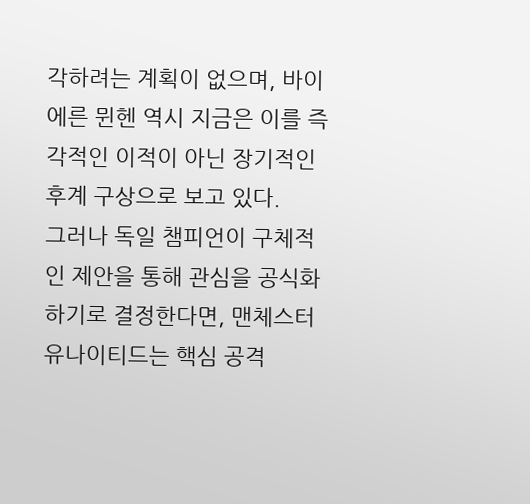각하려는 계획이 없으며, 바이에른 뮌헨 역시 지금은 이를 즉각적인 이적이 아닌 장기적인 후계 구상으로 보고 있다.
그러나 독일 챔피언이 구체적인 제안을 통해 관심을 공식화하기로 결정한다면, 맨체스터 유나이티드는 핵심 공격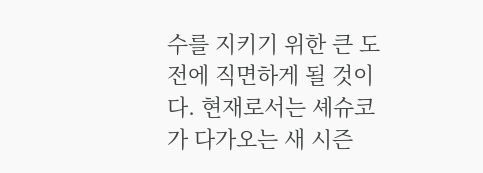수를 지키기 위한 큰 도전에 직면하게 될 것이다. 현재로서는 셰슈코가 다가오는 새 시즌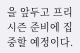을 앞두고 프리시즌 준비에 집중할 예정이다.